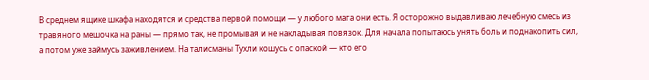В среднем ящике шкафа находятся и средства первой помощи — у любого мага они есть. Я осторожно выдавливаю лечебную смесь из травяного мешочка на раны — прямо так, не промывая и не накладывая повязок. Для начала попытаюсь унять боль и поднакопить сил, а потом уже займусь заживлением. На талисманы Тухли кошусь с опаской — кто его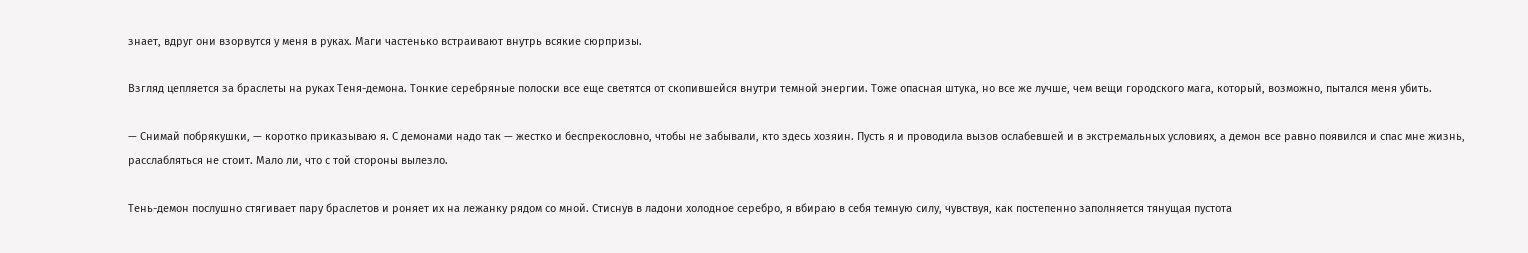знает, вдруг они взорвутся у меня в руках. Маги частенько встраивают внутрь всякие сюрпризы.

Взгляд цепляется за браслеты на руках Теня-демона. Тонкие серебряные полоски все еще светятся от скопившейся внутри темной энергии. Тоже опасная штука, но все же лучше, чем вещи городского мага, который, возможно, пытался меня убить.

— Снимай побрякушки, — коротко приказываю я. С демонами надо так — жестко и беспрекословно, чтобы не забывали, кто здесь хозяин. Пусть я и проводила вызов ослабевшей и в экстремальных условиях, а демон все равно появился и спас мне жизнь, расслабляться не стоит. Мало ли, что с той стороны вылезло.

Тень-демон послушно стягивает пару браслетов и роняет их на лежанку рядом со мной. Стиснув в ладони холодное серебро, я вбираю в себя темную силу, чувствуя, как постепенно заполняется тянущая пустота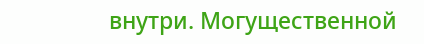внутри. Могущественной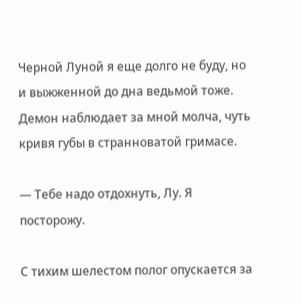Черной Луной я еще долго не буду, но и выжженной до дна ведьмой тоже. Демон наблюдает за мной молча, чуть кривя губы в странноватой гримасе.

— Тебе надо отдохнуть, Лу. Я посторожу.

С тихим шелестом полог опускается за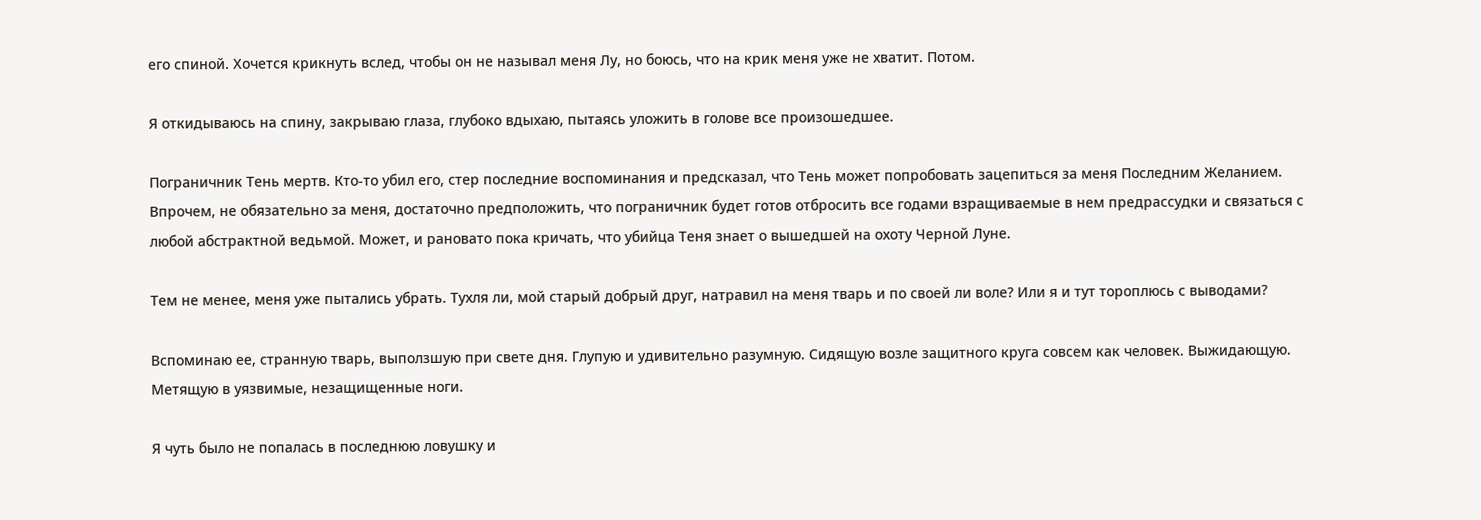его спиной. Хочется крикнуть вслед, чтобы он не называл меня Лу, но боюсь, что на крик меня уже не хватит. Потом.

Я откидываюсь на спину, закрываю глаза, глубоко вдыхаю, пытаясь уложить в голове все произошедшее.

Пограничник Тень мертв. Кто-то убил его, стер последние воспоминания и предсказал, что Тень может попробовать зацепиться за меня Последним Желанием. Впрочем, не обязательно за меня, достаточно предположить, что пограничник будет готов отбросить все годами взращиваемые в нем предрассудки и связаться с любой абстрактной ведьмой. Может, и рановато пока кричать, что убийца Теня знает о вышедшей на охоту Черной Луне.

Тем не менее, меня уже пытались убрать. Тухля ли, мой старый добрый друг, натравил на меня тварь и по своей ли воле? Или я и тут тороплюсь с выводами?

Вспоминаю ее, странную тварь, выползшую при свете дня. Глупую и удивительно разумную. Сидящую возле защитного круга совсем как человек. Выжидающую. Метящую в уязвимые, незащищенные ноги.

Я чуть было не попалась в последнюю ловушку и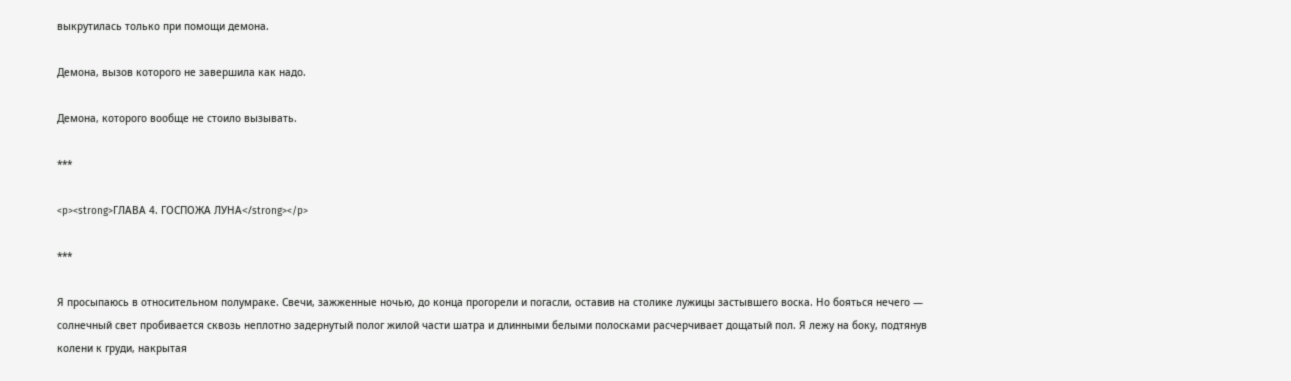выкрутилась только при помощи демона.

Демона, вызов которого не завершила как надо.

Демона, которого вообще не стоило вызывать.

***

<p><strong>ГЛАВА 4. ГОСПОЖА ЛУНА</strong></p>

***

Я просыпаюсь в относительном полумраке. Свечи, зажженные ночью, до конца прогорели и погасли, оставив на столике лужицы застывшего воска. Но бояться нечего — солнечный свет пробивается сквозь неплотно задернутый полог жилой части шатра и длинными белыми полосками расчерчивает дощатый пол. Я лежу на боку, подтянув колени к груди, накрытая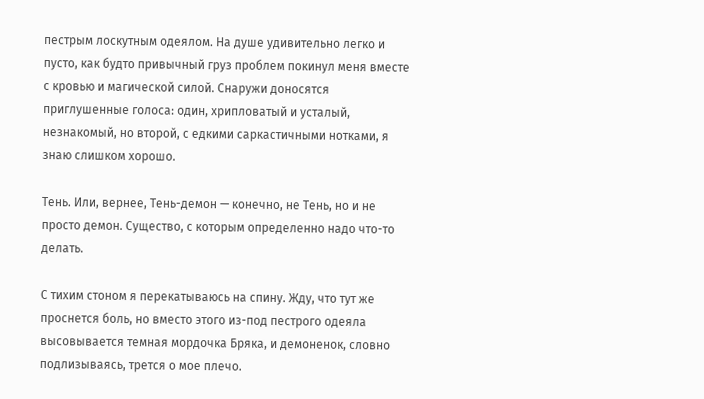пестрым лоскутным одеялом. На душе удивительно легко и пусто, как будто привычный груз проблем покинул меня вместе с кровью и магической силой. Снаружи доносятся приглушенные голоса: один, хрипловатый и усталый, незнакомый, но второй, с едкими саркастичными нотками, я знаю слишком хорошо.

Тень. Или, вернее, Тень-демон — конечно, не Тень, но и не просто демон. Существо, с которым определенно надо что-то делать.

С тихим стоном я перекатываюсь на спину. Жду, что тут же проснется боль, но вместо этого из-под пестрого одеяла высовывается темная мордочка Бряка, и демоненок, словно подлизываясь, трется о мое плечо.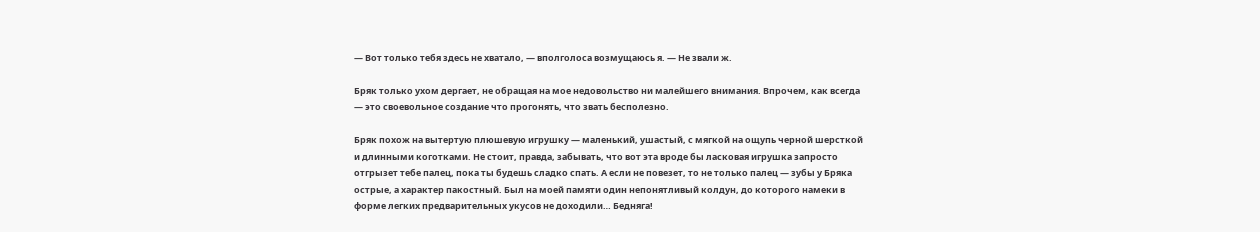— Вот только тебя здесь не хватало, — вполголоса возмущаюсь я. — Не звали ж.

Бряк только ухом дергает, не обращая на мое недовольство ни малейшего внимания. Впрочем, как всегда — это своевольное создание что прогонять, что звать бесполезно.

Бряк похож на вытертую плюшевую игрушку — маленький, ушастый, с мягкой на ощупь черной шерсткой и длинными коготками. Не стоит, правда, забывать, что вот эта вроде бы ласковая игрушка запросто отгрызет тебе палец, пока ты будешь сладко спать. А если не повезет, то не только палец — зубы у Бряка острые, а характер пакостный. Был на моей памяти один непонятливый колдун, до которого намеки в форме легких предварительных укусов не доходили… Бедняга!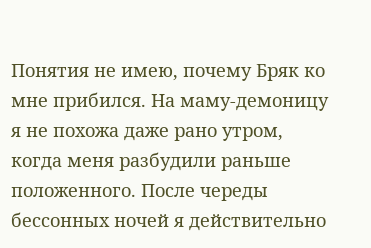Понятия не имею, почему Бряк ко мне прибился. На маму-демоницу я не похожа даже рано утром, когда меня разбудили раньше положенного. После череды бессонных ночей я действительно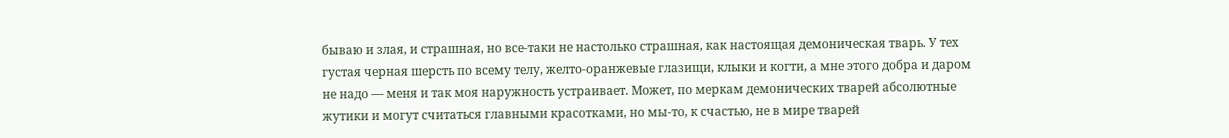бываю и злая, и страшная, но все-таки не настолько страшная, как настоящая демоническая тварь. У тех густая черная шерсть по всему телу, желто-оранжевые глазищи, клыки и когти, а мне этого добра и даром не надо — меня и так моя наружность устраивает. Может, по меркам демонических тварей абсолютные жутики и могут считаться главными красотками, но мы-то, к счастью, не в мире тварей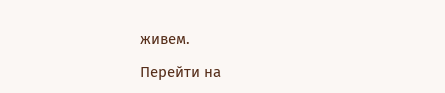живем.

Перейти на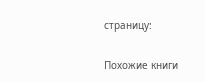страницу:

Похожие книги